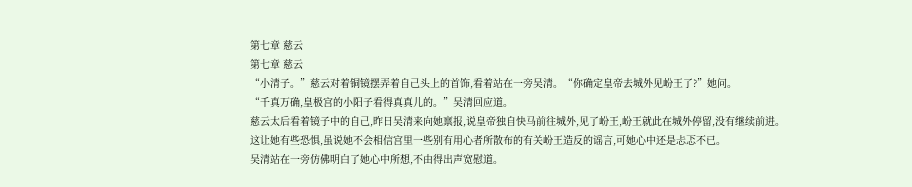第七章 慈云
第七章 慈云
“小清子。”慈云对着铜镜摆弄着自己头上的首饰,看着站在一旁吴清。“你确定皇帝去城外见岎王了?”她问。
“千真万确,皇极宫的小阳子看得真真儿的。”吴清回应道。
慈云太后看着镜子中的自己,昨日吴清来向她禀报,说皇帝独自快马前往城外,见了岎王,岎王就此在城外停留,没有继续前进。
这让她有些恐惧,虽说她不会相信宫里一些别有用心者所散布的有关岎王造反的谣言,可她心中还是忐忑不已。
吴清站在一旁仿佛明白了她心中所想,不由得出声宽慰道。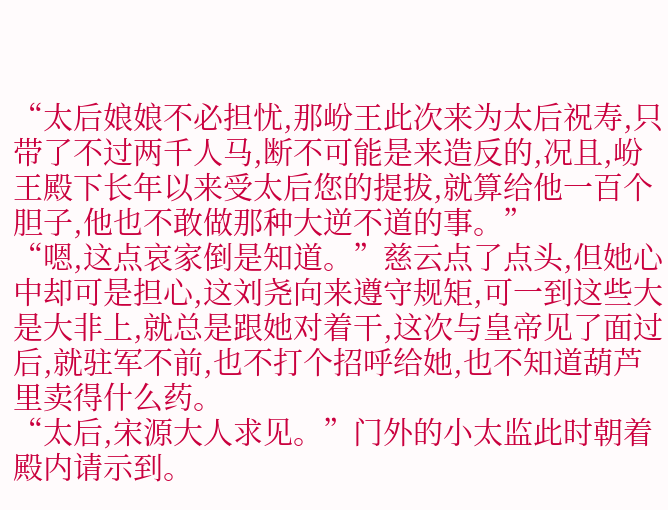“太后娘娘不必担忧,那岎王此次来为太后祝寿,只带了不过两千人马,断不可能是来造反的,况且,岎王殿下长年以来受太后您的提拔,就算给他一百个胆子,他也不敢做那种大逆不道的事。”
“嗯,这点哀家倒是知道。”慈云点了点头,但她心中却可是担心,这刘尧向来遵守规矩,可一到这些大是大非上,就总是跟她对着干,这次与皇帝见了面过后,就驻军不前,也不打个招呼给她,也不知道葫芦里卖得什么药。
“太后,宋源大人求见。”门外的小太监此时朝着殿内请示到。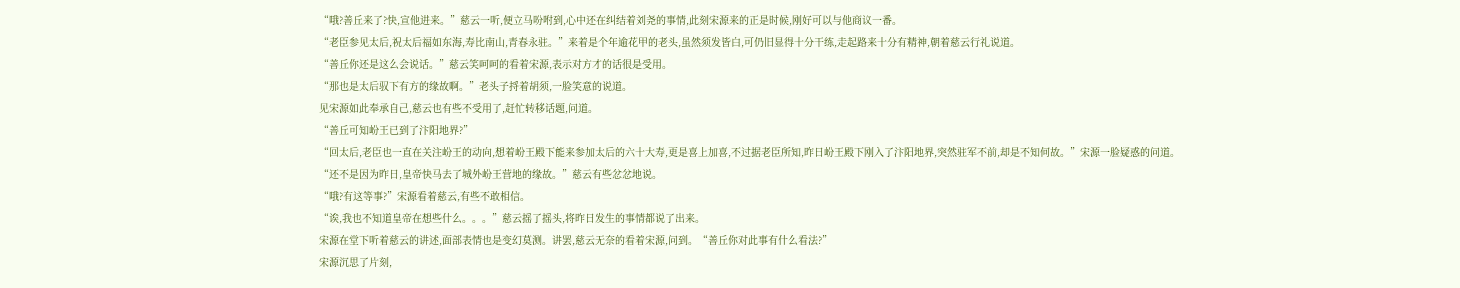“哦?善丘来了?快,宣他进来。”慈云一听,便立马吩咐到,心中还在纠结着刘尧的事情,此刻宋源来的正是时候,刚好可以与他商议一番。
“老臣参见太后,祝太后福如东海,寿比南山,青春永驻。”来着是个年逾花甲的老头,虽然须发皆白,可仍旧显得十分干练,走起路来十分有精神,朝着慈云行礼说道。
“善丘你还是这么会说话。”慈云笑呵呵的看着宋源,表示对方才的话很是受用。
“那也是太后驭下有方的缘故啊。”老头子捋着胡须,一脸笑意的说道。
见宋源如此奉承自己,慈云也有些不受用了,赶忙转移话题,问道。
“善丘可知岎王已到了汴阳地界?”
“回太后,老臣也一直在关注岎王的动向,想着岎王殿下能来参加太后的六十大寿,更是喜上加喜,不过据老臣所知,昨日岎王殿下刚入了汴阳地界,突然驻军不前,却是不知何故。”宋源一脸疑惑的问道。
“还不是因为昨日,皇帝快马去了城外岎王营地的缘故。”慈云有些忿忿地说。
“哦?有这等事?”宋源看着慈云,有些不敢相信。
“诶,我也不知道皇帝在想些什么。。。”慈云摇了摇头,将昨日发生的事情都说了出来。
宋源在堂下听着慈云的讲述,面部表情也是变幻莫测。讲罢,慈云无奈的看着宋源,问到。“善丘你对此事有什么看法?”
宋源沉思了片刻,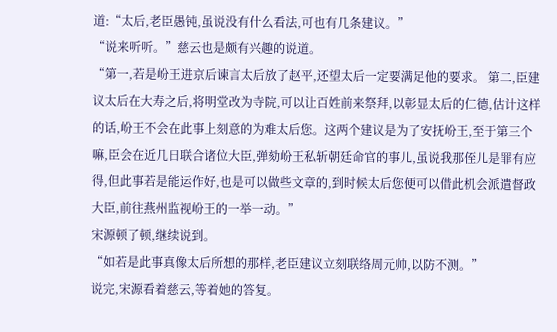道:“太后,老臣愚钝,虽说没有什么看法,可也有几条建议。”
“说来听听。”慈云也是颇有兴趣的说道。
“第一,若是岎王进京后谏言太后放了赵平,还望太后一定要满足他的要求。 第二,臣建议太后在大寿之后,将明堂改为寺院,可以让百姓前来祭拜,以彰显太后的仁德,估计这样的话,岎王不会在此事上刻意的为难太后您。这两个建议是为了安抚岎王,至于第三个嘛,臣会在近几日联合诸位大臣,弹劾岎王私斩朝廷命官的事儿,虽说我那侄儿是罪有应得,但此事若是能运作好,也是可以做些文章的,到时候太后您便可以借此机会派遣督政大臣,前往燕州监视岎王的一举一动。”
宋源顿了顿,继续说到。
“如若是此事真像太后所想的那样,老臣建议立刻联络周元帅,以防不测。”
说完,宋源看着慈云,等着她的答复。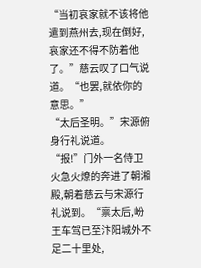“当初哀家就不该将他遣到燕州去,现在倒好,哀家还不得不防着他了。”慈云叹了口气说道。“也罢,就依你的意思。”
“太后圣明。”宋源俯身行礼说道。
“报!”门外一名侍卫火急火燎的奔进了朝湘殿,朝着慈云与宋源行礼说到。“禀太后,岎王车驾已至汴阳城外不足二十里处,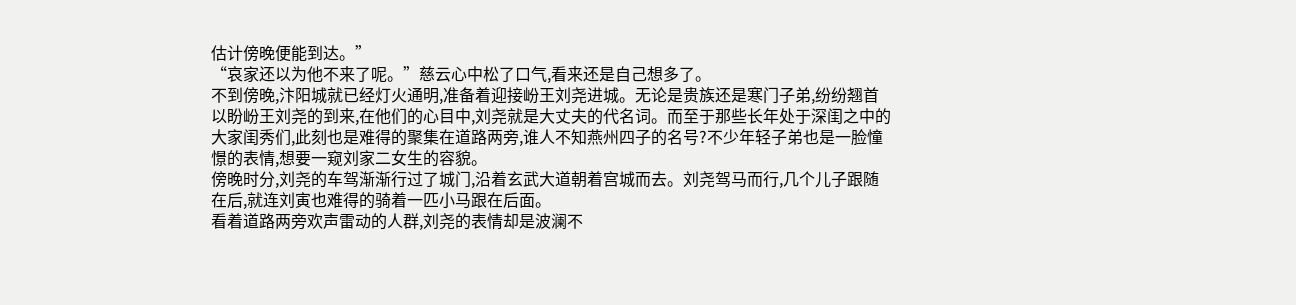估计傍晚便能到达。”
“哀家还以为他不来了呢。”慈云心中松了口气,看来还是自己想多了。
不到傍晚,汴阳城就已经灯火通明,准备着迎接岎王刘尧进城。无论是贵族还是寒门子弟,纷纷翘首以盼岎王刘尧的到来,在他们的心目中,刘尧就是大丈夫的代名词。而至于那些长年处于深闺之中的大家闺秀们,此刻也是难得的聚集在道路两旁,谁人不知燕州四子的名号?不少年轻子弟也是一脸憧憬的表情,想要一窥刘家二女生的容貌。
傍晚时分,刘尧的车驾渐渐行过了城门,沿着玄武大道朝着宫城而去。刘尧驾马而行,几个儿子跟随在后,就连刘寅也难得的骑着一匹小马跟在后面。
看着道路两旁欢声雷动的人群,刘尧的表情却是波澜不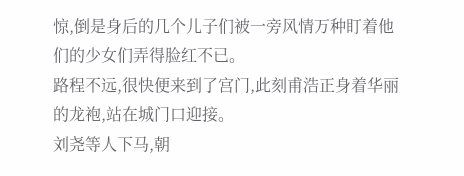惊,倒是身后的几个儿子们被一旁风情万种盯着他们的少女们弄得脸红不已。
路程不远,很快便来到了宫门,此刻甫浩正身着华丽的龙袍,站在城门口迎接。
刘尧等人下马,朝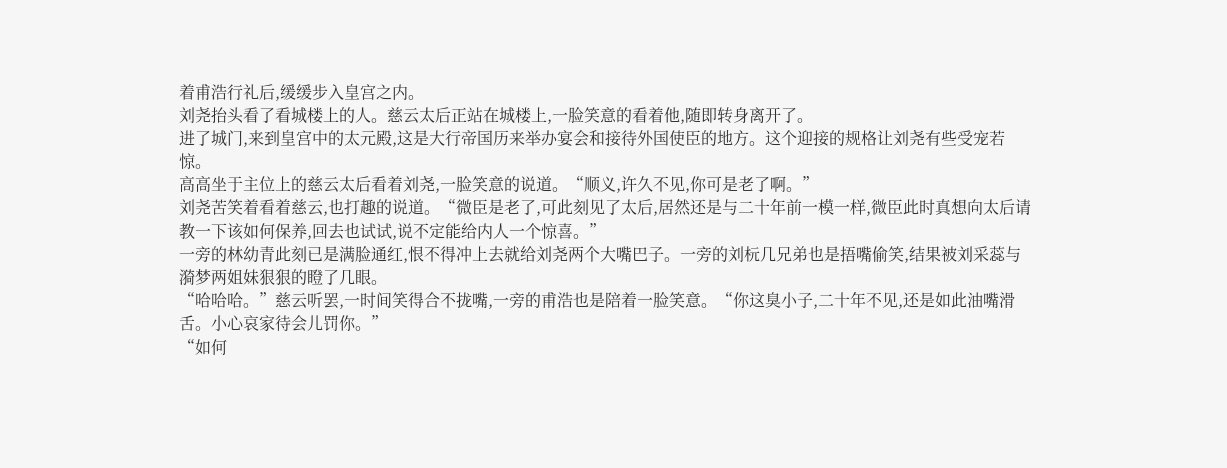着甫浩行礼后,缓缓步入皇宫之内。
刘尧抬头看了看城楼上的人。慈云太后正站在城楼上,一脸笑意的看着他,随即转身离开了。
进了城门,来到皇宫中的太元殿,这是大行帝国历来举办宴会和接待外国使臣的地方。这个迎接的规格让刘尧有些受宠若惊。
高高坐于主位上的慈云太后看着刘尧,一脸笑意的说道。“顺义,许久不见,你可是老了啊。”
刘尧苦笑着看着慈云,也打趣的说道。“微臣是老了,可此刻见了太后,居然还是与二十年前一模一样,微臣此时真想向太后请教一下该如何保养,回去也试试,说不定能给内人一个惊喜。”
一旁的林幼青此刻已是满脸通红,恨不得冲上去就给刘尧两个大嘴巴子。一旁的刘杬几兄弟也是捂嘴偷笑,结果被刘采蕊与漪梦两姐妹狠狠的瞪了几眼。
“哈哈哈。”慈云听罢,一时间笑得合不拢嘴,一旁的甫浩也是陪着一脸笑意。“你这臭小子,二十年不见,还是如此油嘴滑舌。小心哀家待会儿罚你。”
“如何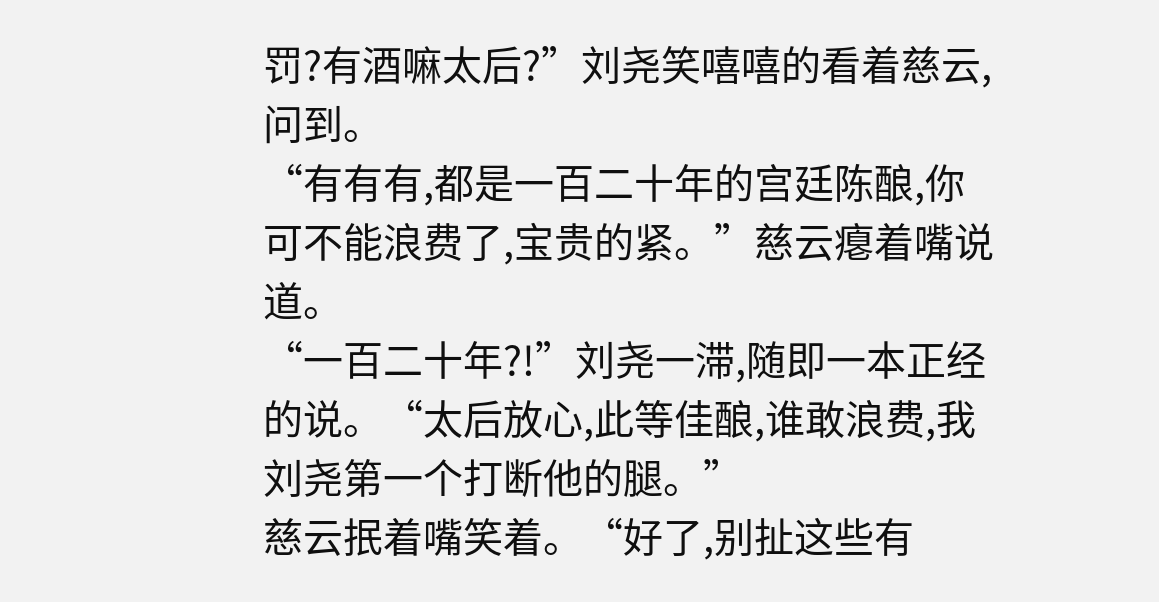罚?有酒嘛太后?”刘尧笑嘻嘻的看着慈云,问到。
“有有有,都是一百二十年的宫廷陈酿,你可不能浪费了,宝贵的紧。”慈云瘪着嘴说道。
“一百二十年?!”刘尧一滞,随即一本正经的说。“太后放心,此等佳酿,谁敢浪费,我刘尧第一个打断他的腿。”
慈云抿着嘴笑着。“好了,别扯这些有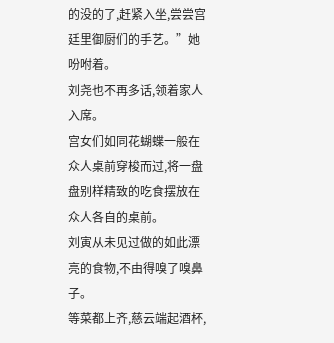的没的了,赶紧入坐,尝尝宫廷里御厨们的手艺。”她吩咐着。
刘尧也不再多话,领着家人入席。
宫女们如同花蝴蝶一般在众人桌前穿梭而过,将一盘盘别样精致的吃食摆放在众人各自的桌前。
刘寅从未见过做的如此漂亮的食物,不由得嗅了嗅鼻子。
等菜都上齐,慈云端起酒杯,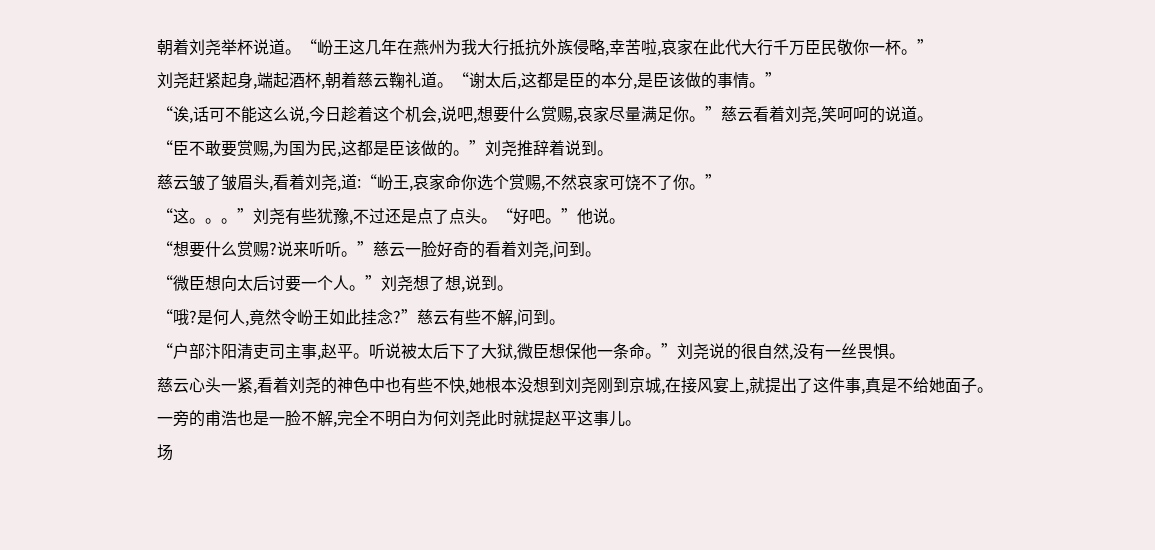朝着刘尧举杯说道。“岎王这几年在燕州为我大行抵抗外族侵略,幸苦啦,哀家在此代大行千万臣民敬你一杯。”
刘尧赶紧起身,端起酒杯,朝着慈云鞠礼道。“谢太后,这都是臣的本分,是臣该做的事情。”
“诶,话可不能这么说,今日趁着这个机会,说吧,想要什么赏赐,哀家尽量满足你。”慈云看着刘尧,笑呵呵的说道。
“臣不敢要赏赐,为国为民,这都是臣该做的。”刘尧推辞着说到。
慈云皱了皱眉头,看着刘尧,道:“岎王,哀家命你选个赏赐,不然哀家可饶不了你。”
“这。。。”刘尧有些犹豫,不过还是点了点头。“好吧。”他说。
“想要什么赏赐?说来听听。”慈云一脸好奇的看着刘尧,问到。
“微臣想向太后讨要一个人。”刘尧想了想,说到。
“哦?是何人,竟然令岎王如此挂念?”慈云有些不解,问到。
“户部汴阳清吏司主事,赵平。听说被太后下了大狱,微臣想保他一条命。”刘尧说的很自然,没有一丝畏惧。
慈云心头一紧,看着刘尧的神色中也有些不快,她根本没想到刘尧刚到京城,在接风宴上,就提出了这件事,真是不给她面子。
一旁的甫浩也是一脸不解,完全不明白为何刘尧此时就提赵平这事儿。
场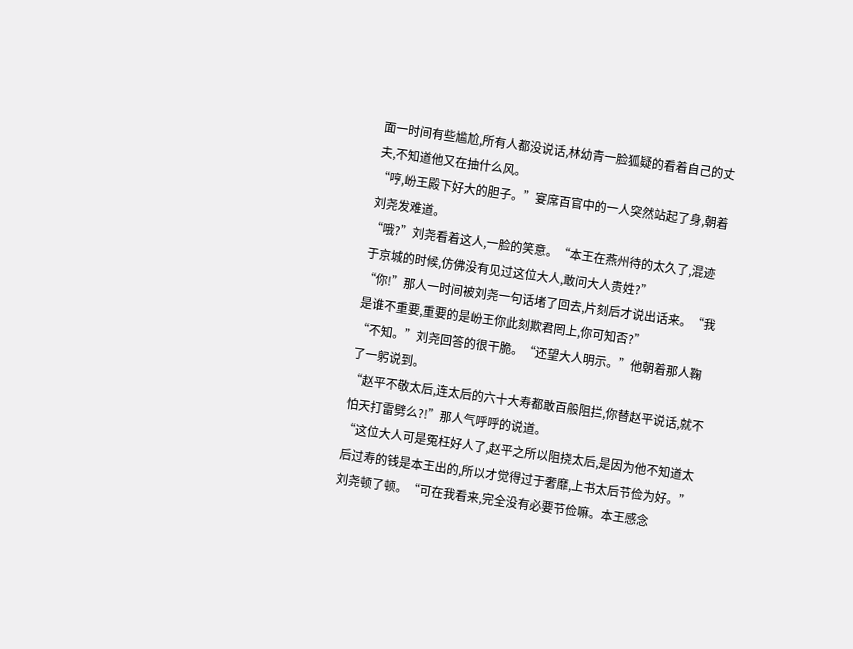面一时间有些尴尬,所有人都没说话,林幼青一脸狐疑的看着自己的丈夫,不知道他又在抽什么风。
“哼,岎王殿下好大的胆子。”宴席百官中的一人突然站起了身,朝着刘尧发难道。
“哦?”刘尧看着这人,一脸的笑意。“本王在燕州待的太久了,混迹于京城的时候,仿佛没有见过这位大人,敢问大人贵姓?”
“你!”那人一时间被刘尧一句话堵了回去,片刻后才说出话来。“我是谁不重要,重要的是岎王你此刻欺君罔上,你可知否?”
“不知。”刘尧回答的很干脆。“还望大人明示。”他朝着那人鞠了一躬说到。
“赵平不敬太后,连太后的六十大寿都敢百般阻拦,你替赵平说话,就不怕天打雷劈么?!”那人气呼呼的说道。
“这位大人可是冤枉好人了,赵平之所以阻挠太后,是因为他不知道太后过寿的钱是本王出的,所以才觉得过于奢靡,上书太后节俭为好。”刘尧顿了顿。“可在我看来,完全没有必要节俭嘛。本王感念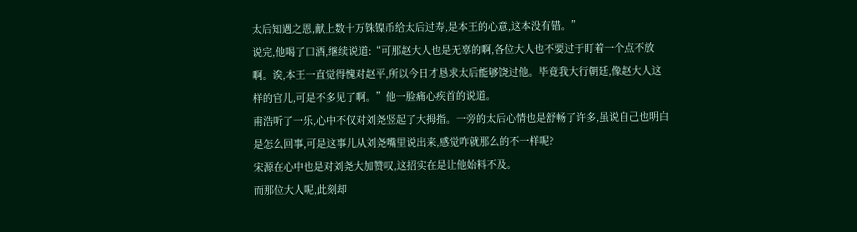太后知遇之恩,献上数十万铢镍币给太后过寿,是本王的心意,这本没有错。”
说完,他喝了口酒,继续说道:“可那赵大人也是无辜的啊,各位大人也不要过于盯着一个点不放啊。诶,本王一直觉得愧对赵平,所以今日才恳求太后能够饶过他。毕竟我大行朝廷,像赵大人这样的官儿,可是不多见了啊。”他一脸痛心疾首的说道。
甫浩听了一乐,心中不仅对刘尧竖起了大拇指。一旁的太后心情也是舒畅了许多,虽说自己也明白是怎么回事,可是这事儿从刘尧嘴里说出来,感觉咋就那么的不一样呢?
宋源在心中也是对刘尧大加赞叹,这招实在是让他始料不及。
而那位大人呢,此刻却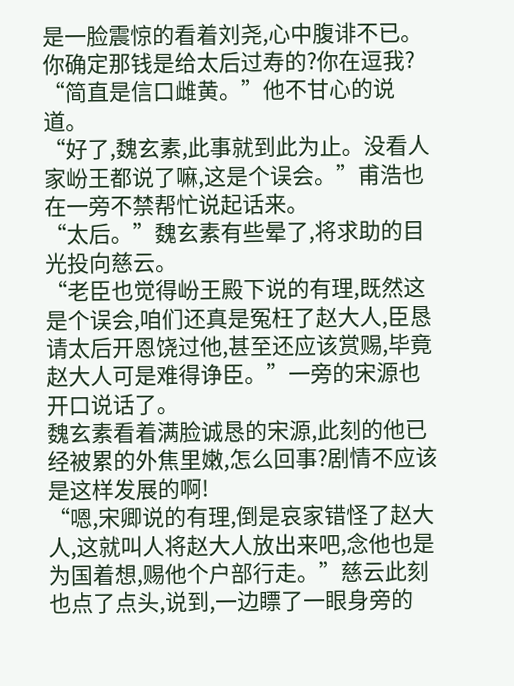是一脸震惊的看着刘尧,心中腹诽不已。你确定那钱是给太后过寿的?你在逗我?
“简直是信口雌黄。”他不甘心的说道。
“好了,魏玄素,此事就到此为止。没看人家岎王都说了嘛,这是个误会。”甫浩也在一旁不禁帮忙说起话来。
“太后。”魏玄素有些晕了,将求助的目光投向慈云。
“老臣也觉得岎王殿下说的有理,既然这是个误会,咱们还真是冤枉了赵大人,臣恳请太后开恩饶过他,甚至还应该赏赐,毕竟赵大人可是难得诤臣。”一旁的宋源也开口说话了。
魏玄素看着满脸诚恳的宋源,此刻的他已经被累的外焦里嫩,怎么回事?剧情不应该是这样发展的啊!
“嗯,宋卿说的有理,倒是哀家错怪了赵大人,这就叫人将赵大人放出来吧,念他也是为国着想,赐他个户部行走。”慈云此刻也点了点头,说到,一边瞟了一眼身旁的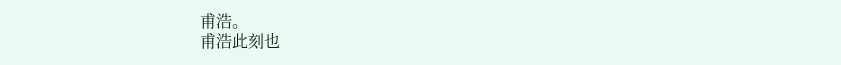甫浩。
甫浩此刻也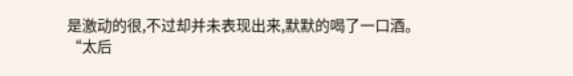是激动的很,不过却并未表现出来,默默的喝了一口酒。
“太后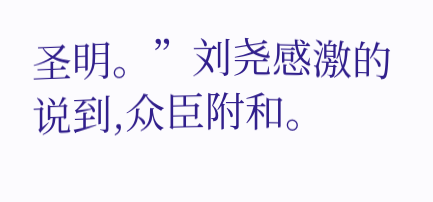圣明。”刘尧感激的说到,众臣附和。